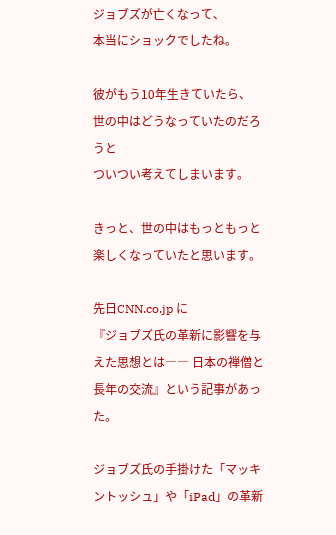ジョブズが亡くなって、
本当にショックでしたね。

彼がもう10年生きていたら、
世の中はどうなっていたのだろうと
ついつい考えてしまいます。

きっと、世の中はもっともっと楽しくなっていたと思います。

先日CNN.co.jp に
『ジョブズ氏の革新に影響を与えた思想とは―― 日本の禅僧と長年の交流』という記事があった。

ジョブズ氏の手掛けた「マッキントッシュ」や「iPad」の革新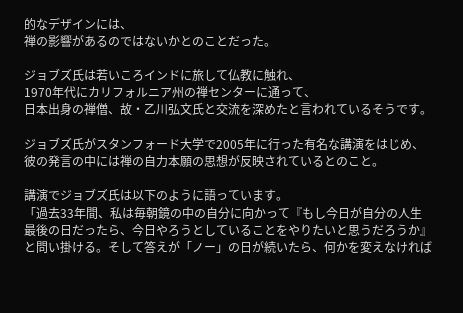的なデザインには、
禅の影響があるのではないかとのことだった。

ジョブズ氏は若いころインドに旅して仏教に触れ、
1970年代にカリフォルニア州の禅センターに通って、
日本出身の禅僧、故・乙川弘文氏と交流を深めたと言われているそうです。

ジョブズ氏がスタンフォード大学で2005年に行った有名な講演をはじめ、
彼の発言の中には禅の自力本願の思想が反映されているとのこと。

講演でジョブズ氏は以下のように語っています。
「過去33年間、私は毎朝鏡の中の自分に向かって『もし今日が自分の人生最後の日だったら、今日やろうとしていることをやりたいと思うだろうか』と問い掛ける。そして答えが「ノー」の日が続いたら、何かを変えなければ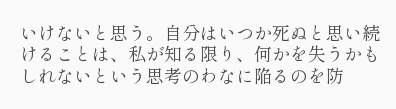いけないと思う。自分はいつか死ぬと思い続けることは、私が知る限り、何かを失うかもしれないという思考のわなに陥るのを防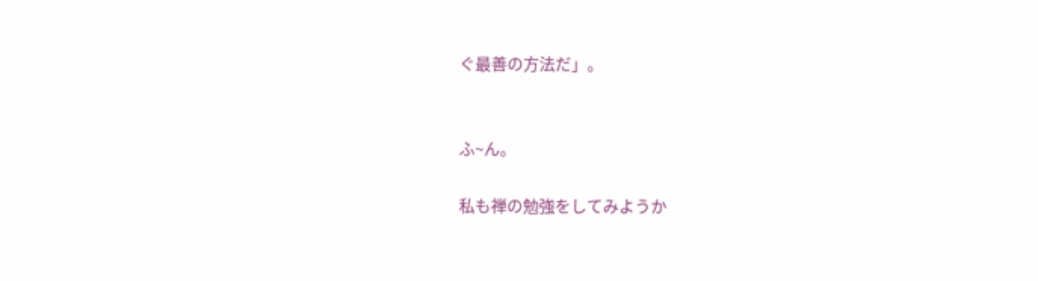ぐ最善の方法だ」。


ふ~ん。

私も禅の勉強をしてみようか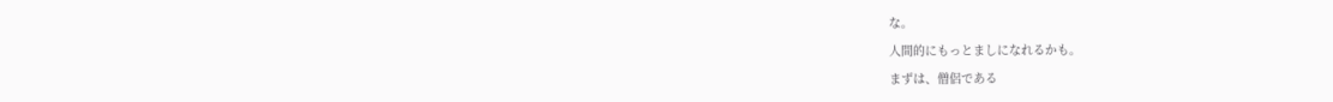な。

人間的にもっとましになれるかも。

まずは、僧侶である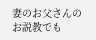妻のお父さんのお説教でも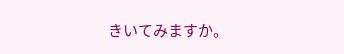きいてみますか。